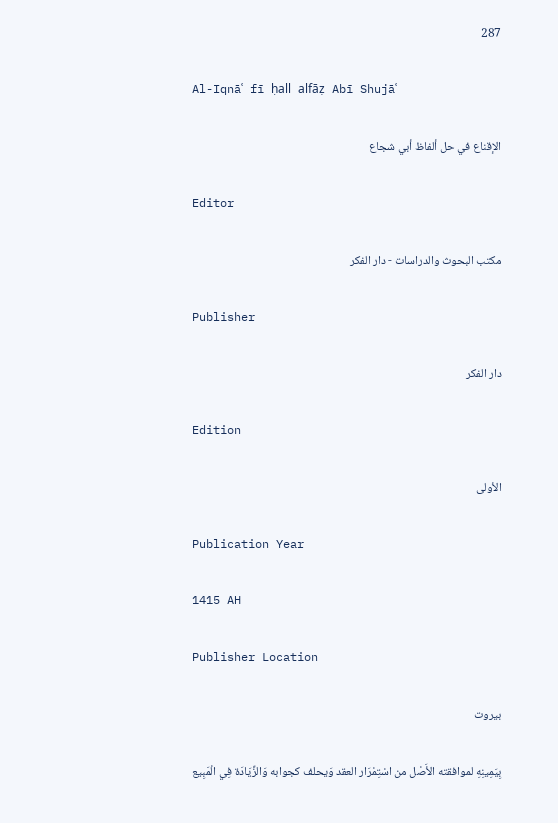287

Al-Iqnāʿ fī ḥall alfāẓ Abī Shujāʿ

الإقناع في حل ألفاظ أبي شجاع

Editor

مكتب البحوث والدراسات - دار الفكر

Publisher

دار الفكر

Edition

الأولى

Publication Year

1415 AH

Publisher Location

بيروت

بِيَمِينِهِ لموافقته الأَصْل من اسْتِمْرَار العقد وَيحلف كجوابه وَالزِّيَادَة فِي الْمَبِيع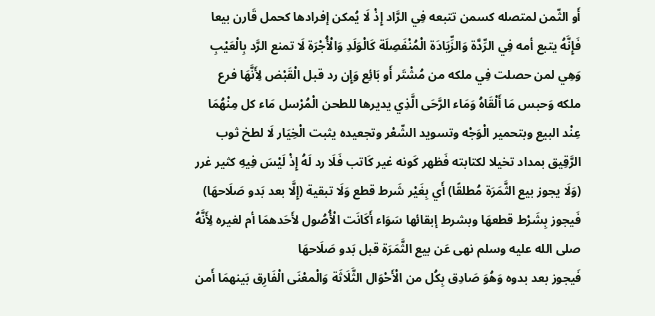أَو الثّمن لمتصله كسمن تتبعه فِي الرَّاد إِذْ لَا يُمكن إفرادها كحمل قَارن بيعا فَإِنَّهُ يتبع أمه فِي الرِّدَّة وَالزِّيَادَة الْمُنْفَصِلَة كَالْوَلَدِ وَالْأُجْرَة لَا تمنع الرَّد بِالْعَيْبِ وَهِي لمن حصلت فِي ملكه من مُشْتَر أَو بَائِع وَإِن رد قبل الْقَبْض لِأَنَّهَا فرع ملكه وَحبس مَا أَلْقَاهُ وَمَاء الرَّحَى الَّذِي يديرها للطحن الْمُرْسل مَاء كل مِنْهُمَا عِنْد البيع وبتحمير الْوَجْه وتسويد الشّعْر وتجعيده يثبت الْخِيَار لَا لطخ ثوب الرَّقِيق بمداد تخيلا لكتابته فَظهر كَونه غير كَاتب فَلَا رد لَهُ إِذْ لَيْسَ فِيهِ كثير غرر
(وَلَا يجوز بيع الثَّمَرَة مُطلقًا) أَي بِغَيْر شَرط قطع وَلَا تبقية (إِلَّا بعد بَدو صَلَاحهَا) فَيجوز بِشَرْط قطعهَا وبشرط إبقائها سَوَاء أَكَانَت الْأُصُول لأَحَدهمَا أم لغيره لِأَنَّهُ صلى الله عليه وسلم نهى عَن بيع الثَّمَرَة قبل بَدو صَلَاحهَا
فَيجوز بعد بدوه وَهُوَ صَادِق بِكُل من الْأَحْوَال الثَّلَاثَة وَالْمعْنَى الْفَارِق بَينهمَا أَمن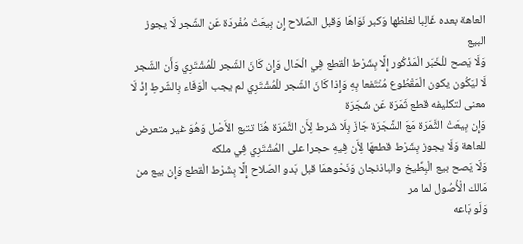العاهة بعده غَالِبا لغلظها وَكبر نَوَاهَا وَقبل الصّلاح إِن بِيعَتْ مُفْردَة عَن الشّجر لَا يجوز البيع
وَلَا يَصح للْخَبَر الْمَذْكُور إِلَّا بِشَرْط الْقطع فِي الْحَال وَإِن كَانَ الشّجر للْمُشْتَرِي وَأَن الشّجر لَا ليَكُون يكون الْمَقْطُوع مُنْتَفعا بِهِ وَإِذا كَانَ الشّجر للْمُشْتَرِي لم يجب الْوَفَاء بِالشّرطِ إِذْ لَا معنى لتكليفه قطع ثَمَرَة عَن شَجَرَة
وَإِن بِيعَتْ الثَّمَرَة مَعَ الشَّجَرَة جَازَ بِلَا شَرط لِأَن الثَّمَرَة هُنَا تتبع الأَصْل وَهُوَ غير متعرض للعاهة وَلَا يجوز بِشَرْط قطعهَا لِأَن فِيهِ حجرا على المُشْتَرِي فِي ملكه
وَلَا يَصح بيع الْبِطِّيخ والباذنجان وَنَحْوهمَا قبل بَدو الصّلاح إِلَّا بِشَرْط الْقطع وَإِن بيع من مَالك الْأُصُول لما مر
وَلَو بَاعه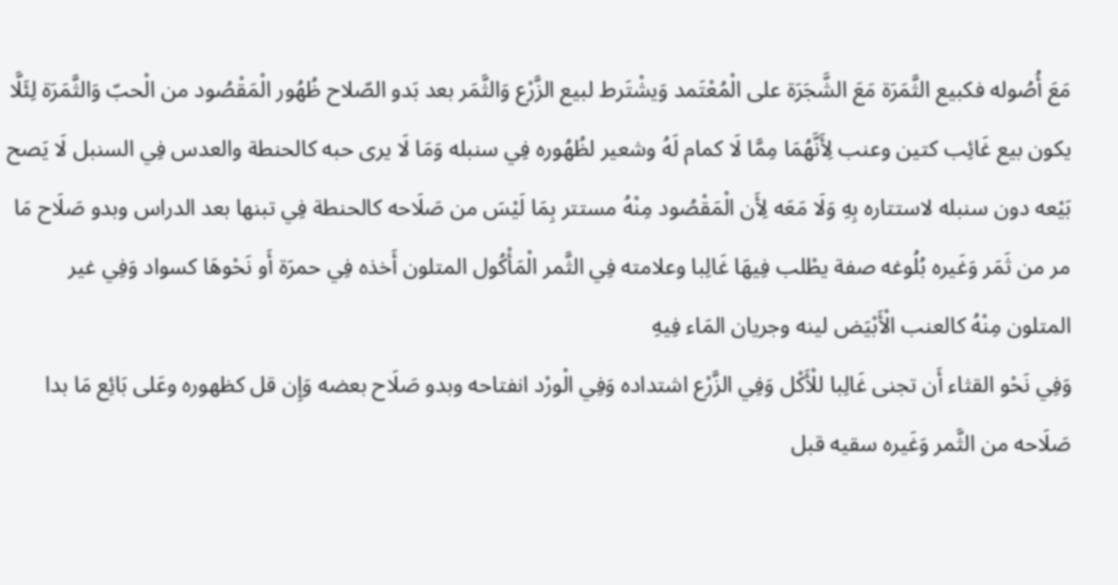مَعَ أُصُوله فكبيع الثَّمَرَة مَعَ الشَّجَرَة على الْمُعْتَمد وَيشْتَرط لبيع الزَّرْع وَالثَّمَر بعد بَدو الصّلاح ظُهُور الْمَقْصُود من الْحبّ وَالثَّمَرَة لِئَلَّا يكون بيع غَائِب كتين وعنب لِأَنَّهُمَا مِمَّا لَا كمام لَهُ وشعير لظُهُوره فِي سنبله وَمَا لَا يرى حبه كالحنطة والعدس فِي السنبل لَا يَصح بَيْعه دون سنبله لاستتاره بِهِ وَلَا مَعَه لِأَن الْمَقْصُود مِنْهُ مستتر بِمَا لَيْسَ من صَلَاحه كالحنطة فِي تبنها بعد الدراس وبدو صَلَاح مَا مر من ثَمَر وَغَيره بُلُوغه صفة يطْلب فِيهَا غَالِبا وعلامته فِي الثَّمر الْمَأْكُول المتلون أَخذه فِي حمرَة أَو نَحْوهَا كسواد وَفِي غير المتلون مِنْهُ كالعنب الْأَبْيَض لينه وجريان المَاء فِيهِ
وَفِي نَحْو القثاء أَن تجنى غَالِبا للْأَكْل وَفِي الزَّرْع اشتداده وَفِي الْورْد انفتاحه وبدو صَلَاح بعضه وَإِن قل كظهوره وعَلى بَائِع مَا بدا صَلَاحه من الثَّمر وَغَيره سقيه قبل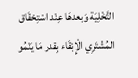التَّخْلِيَة وَبعدهَا عِنْد اسْتِحْقَاق المُشْتَرِي الْإِبْقَاء بِقدر مَا يَنْمُو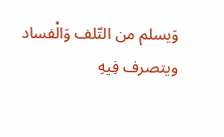وَيسلم من التّلف وَالْفساد ويتصرف فِيهِ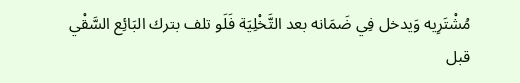مُشْتَرِيه وَيدخل فِي ضَمَانه بعد التَّخْلِيَة فَلَو تلف بترك البَائِع السَّقْي قبل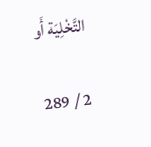التَّخْلِيَة أَو

2 / 289